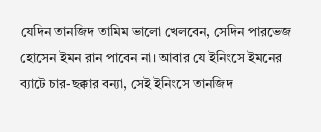যেদিন তানজিদ তামিম ভালো খেলবেন, সেদিন পারভেজ হোসেন ইমন রান পাবেন না। আবার যে ইনিংসে ইমনের ব্যাটে চার-ছক্কার বন্যা, সেই ইনিংসে তানজিদ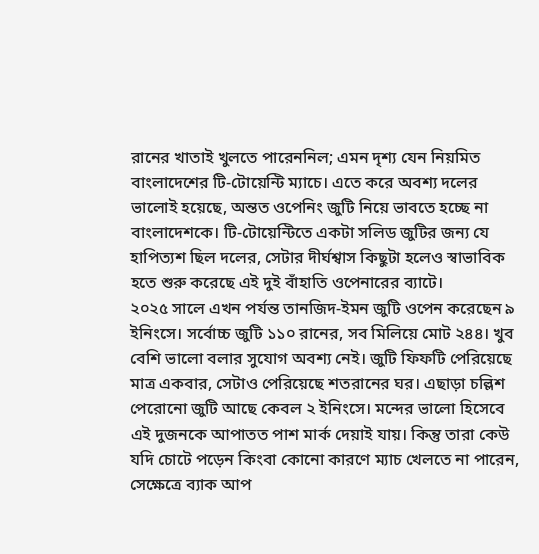রানের খাতাই খুলতে পারেননিল; এমন দৃশ্য যেন নিয়মিত বাংলাদেশের টি-টোয়েন্টি ম্যাচে। এতে করে অবশ্য দলের ভালোই হয়েছে, অন্তত ওপেনিং জুটি নিয়ে ভাবতে হচ্ছে না বাংলাদেশকে। টি-টোয়েন্টিতে একটা সলিড জুটির জন্য যে হাপিত্যশ ছিল দলের, সেটার দীর্ঘশ্বাস কিছুটা হলেও স্বাভাবিক হতে শুরু করেছে এই দুই বাঁহাতি ওপেনারের ব্যাটে।
২০২৫ সালে এখন পর্যন্ত তানজিদ-ইমন জুটি ওপেন করেছেন ৯ ইনিংসে। সর্বোচ্চ জুটি ১১০ রানের, সব মিলিয়ে মোট ২৪৪। খুব বেশি ভালো বলার সুযোগ অবশ্য নেই। জুটি ফিফটি পেরিয়েছে মাত্র একবার, সেটাও পেরিয়েছে শতরানের ঘর। এছাড়া চল্লিশ পেরোনো জুটি আছে কেবল ২ ইনিংসে। মন্দের ভালো হিসেবে এই দুজনকে আপাতত পাশ মার্ক দেয়াই যায়। কিন্তু তারা কেউ যদি চোটে পড়েন কিংবা কোনো কারণে ম্যাচ খেলতে না পারেন, সেক্ষেত্রে ব্যাক আপ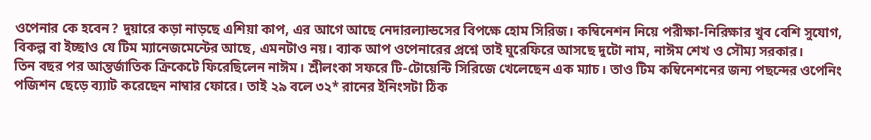ওপেনার কে হবেন? দুয়ারে কড়া নাড়ছে এশিয়া কাপ, এর আগে আছে নেদারল্যান্ডসের বিপক্ষে হোম সিরিজ। কম্বিনেশন নিয়ে পরীক্ষা-নিরিক্ষার খুব বেশি সুযোগ, বিকল্প বা ইচ্ছাও যে টিম ম্যানেজমেন্টের আছে, এমনটাও নয়। ব্যাক আপ ওপেনারের প্রশ্নে তাই ঘুরেফিরে আসছে দুটো নাম, নাঈম শেখ ও সৌম্য সরকার।
তিন বছর পর আন্তর্জাতিক ক্রিকেটে ফিরেছিলেন নাঈম। শ্রীলংকা সফরে টি-টোয়েন্টি সিরিজে খেলেছেন এক ম্যাচ। তাও টিম কম্বিনেশনের জন্য পছন্দের ওপেনিং পজিশন ছেড়ে ব্য্যাট করেছেন নাম্বার ফোরে। তাই ২৯ বলে ৩২* রানের ইনিংসটা ঠিক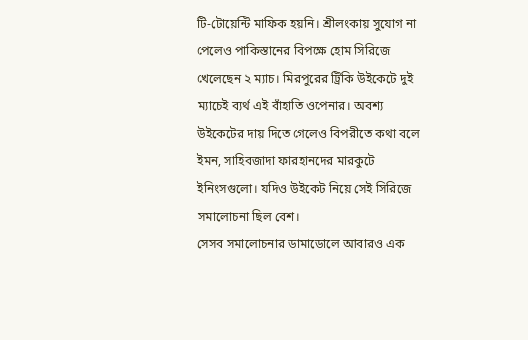টি-টোয়েন্টি মাফিক হয়নি। শ্রীলংকায় সুযোগ না পেলেও পাকিস্তানের বিপক্ষে হোম সিরিজে খেলেছেন ২ ম্যাচ। মিরপুরের ট্রিকি উইকেটে দুই ম্যাচেই ব্যর্থ এই বাঁহাতি ওপেনার। অবশ্য উইকেটের দায় দিতে গেলেও বিপরীতে কথা বলে ইমন, সাহিবজাদা ফারহানদের মারকুটে ইনিংসগুলো। যদিও উইকেট নিয়ে সেই সিরিজে সমালোচনা ছিল বেশ।
সেসব সমালোচনার ডামাডোলে আবারও এক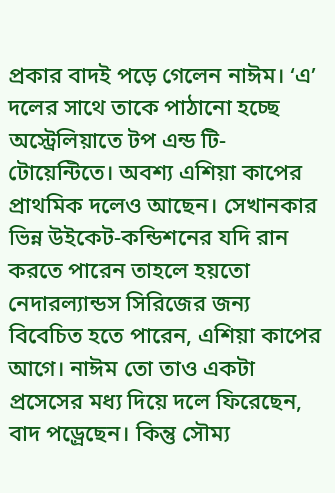প্রকার বাদই পড়ে গেলেন নাঈম। ‘এ’ দলের সাথে তাকে পাঠানো হচ্ছে অস্ট্রেলিয়াতে টপ এন্ড টি-টোয়েন্টিতে। অবশ্য এশিয়া কাপের প্রাথমিক দলেও আছেন। সেখানকার ভিন্ন উইকেট-কন্ডিশনের যদি রান করতে পারেন তাহলে হয়তো নেদারল্যান্ডস সিরিজের জন্য বিবেচিত হতে পারেন, এশিয়া কাপের আগে। নাঈম তো তাও একটা প্রসেসের মধ্য দিয়ে দলে ফিরেছেন, বাদ পড়্রেছেন। কিন্তু সৌম্য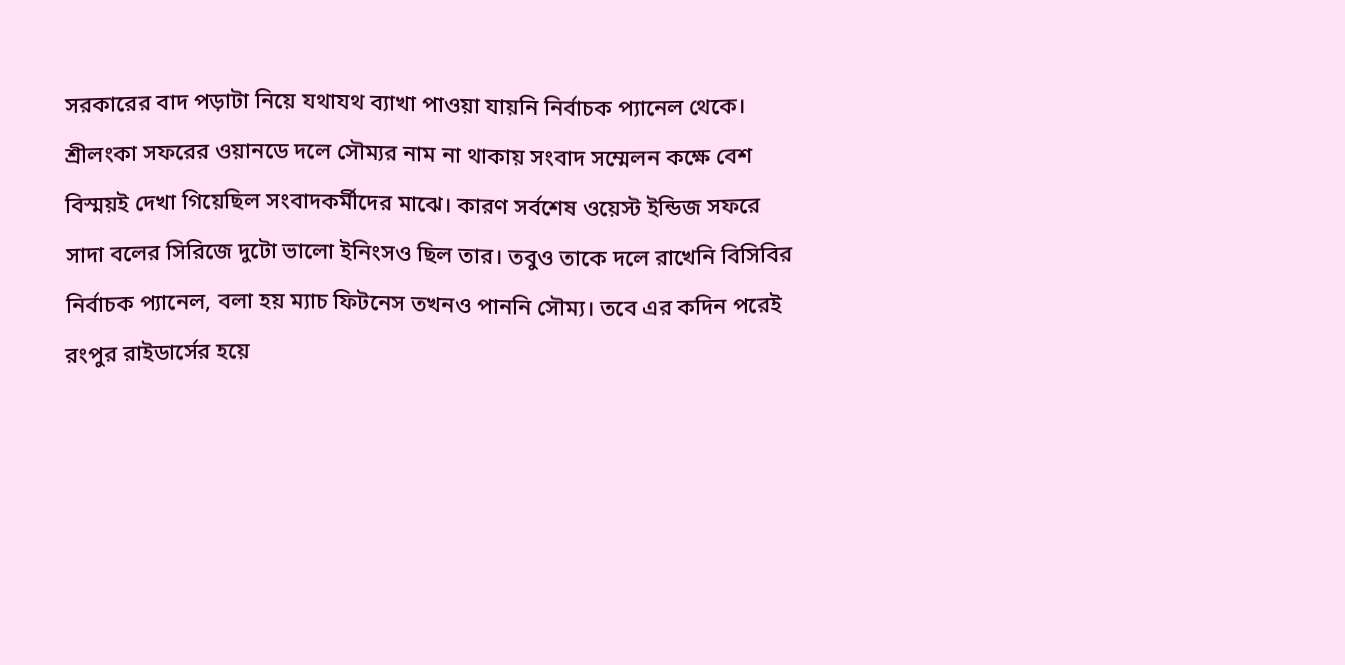সরকারের বাদ পড়াটা নিয়ে যথাযথ ব্যাখা পাওয়া যায়নি নির্বাচক প্যানেল থেকে।
শ্রীলংকা সফরের ওয়ানডে দলে সৌম্যর নাম না থাকায় সংবাদ সম্মেলন কক্ষে বেশ বিস্ময়ই দেখা গিয়েছিল সংবাদকর্মীদের মাঝে। কারণ সর্বশেষ ওয়েস্ট ইন্ডিজ সফরে সাদা বলের সিরিজে দুটো ভালো ইনিংসও ছিল তার। তবুও তাকে দলে রাখেনি বিসিবির নির্বাচক প্যানেল, বলা হয় ম্যাচ ফিটনেস তখনও পাননি সৌম্য। তবে এর কদিন পরেই রংপুর রাইডার্সের হয়ে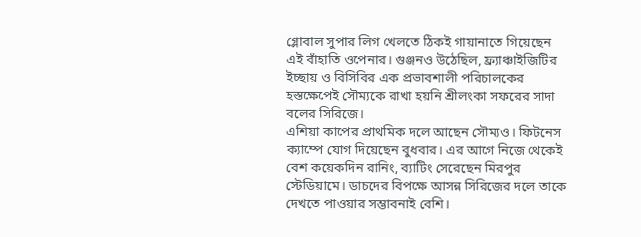গ্লোবাল সুপার লিগ খেলতে ঠিকই গায়ানাতে গিয়েছেন এই বাঁহাতি ওপেনার। গুঞ্জনও উঠেছিল, ফ্র্যাঞ্চাইজিটির ইচ্ছায় ও বিসিবির এক প্রভাবশালী পরিচালকের হস্তক্ষেপেই সৌম্যকে রাখা হয়নি শ্রীলংকা সফরের সাদা বলের সিরিজে।
এশিয়া কাপের প্রাথমিক দলে আছেন সৌম্যও। ফিটনেস ক্যাম্পে যোগ দিয়েছেন বুধবার। এর আগে নিজে থেকেই বেশ কয়েকদিন রানিং, ব্যাটিং সেরেছেন মিরপুর স্টেডিয়ামে। ডাচদের বিপক্ষে আসন্ন সিরিজের দলে তাকে দেখতে পাওয়ার সম্ভাবনাই বেশি।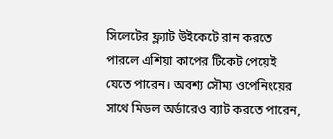সিলেটের ফ্ল্যাট উইকেটে রান করতে পারলে এশিয়া কাপের টিকেট পেয়েই যেতে পারেন। অবশ্য সৌম্য ওপেনিংয়ের সাথে মিডল অর্ডারেও ব্যাট করতে পারেন,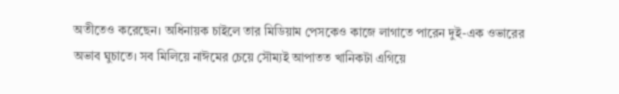অতীতেও করেছেন। অধিনায়ক চাইলে তার মিডিয়াম পেসকেও কাজে লাগাতে পারেন দুই-এক ওভারের অভাব ঘুচাতে। সব মিলিয়ে নাঈমের চেয়ে সৌম্যই আপাতত খানিকটা এগিয়ে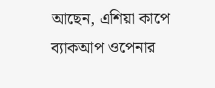আছেন, এশিয়া কাপে ব্যাকআপ ওপেনার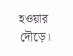হওয়ার দৌড়ে।